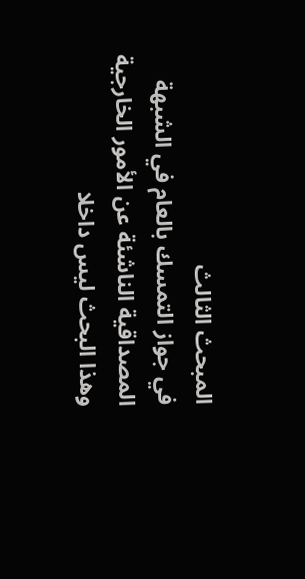المبحث الثالث
في جواز التمسك بالعام في الشبهة
المصداقية الناشئة عن الأمور الخارجية
وهذا البحث ليس داخلا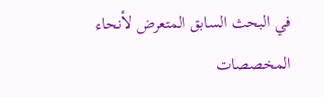في البحث السابق المتعرض لأنحاء المخصصات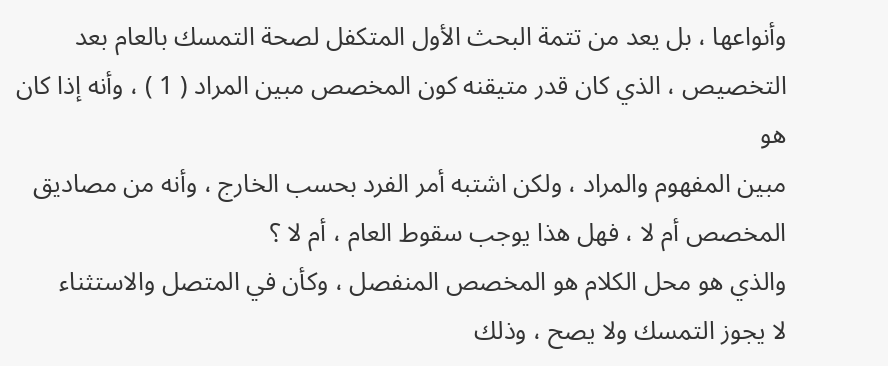وأنواعها ، بل يعد من تتمة البحث الأول المتكفل لصحة التمسك بالعام بعد
التخصيص ، الذي كان قدر متيقنه كون المخصص مبين المراد ( 1 ) ، وأنه إذا كان هو
مبين المفهوم والمراد ، ولكن اشتبه أمر الفرد بحسب الخارج ، وأنه من مصاديق
المخصص أم لا ، فهل هذا يوجب سقوط العام ، أم لا ؟
والذي هو محل الكلام هو المخصص المنفصل ، وكأن في المتصل والاستثناء
لا يجوز التمسك ولا يصح ، وذلك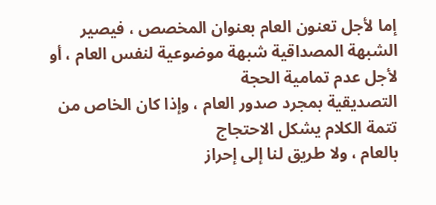إما لأجل تعنون العام بعنوان المخصص ، فيصير
الشبهة المصداقية شبهة موضوعية لنفس العام ، أو لأجل عدم تمامية الحجة
التصديقية بمجرد صدور العام ، وإذا كان الخاص من تتمة الكلام يشكل الاحتجاج
بالعام ، ولا طريق لنا إلى إحراز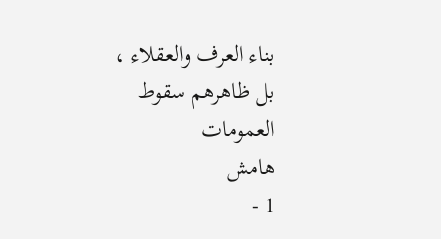بناء العرف والعقلاء ، بل ظاهرهم سقوط العمومات
هامش
1 -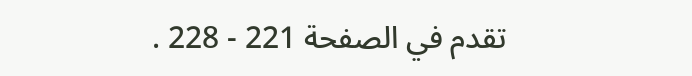تقدم في الصفحة 221 - 228 .